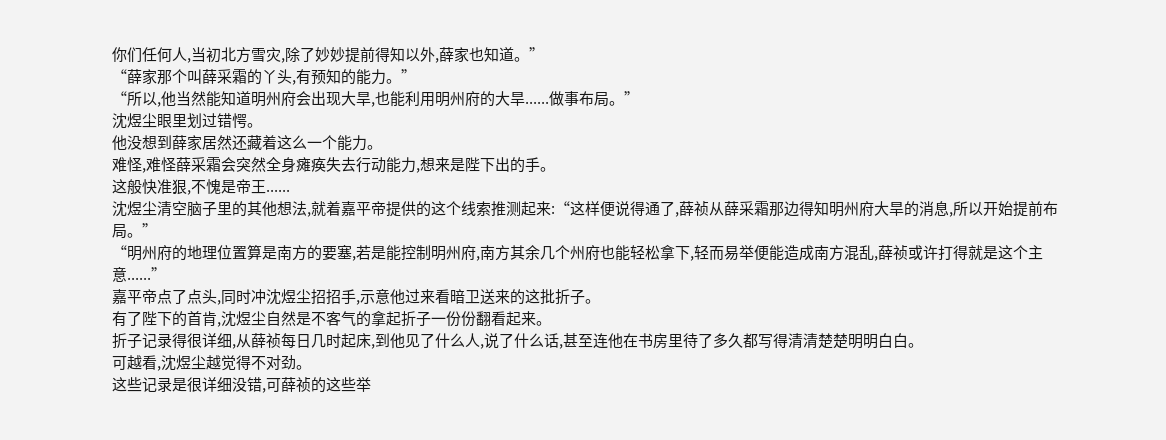你们任何人,当初北方雪灾,除了妙妙提前得知以外,薛家也知道。”
“薛家那个叫薛采霜的丫头,有预知的能力。”
“所以,他当然能知道明州府会出现大旱,也能利用明州府的大旱......做事布局。”
沈煜尘眼里划过错愕。
他没想到薛家居然还藏着这么一个能力。
难怪,难怪薛采霜会突然全身瘫痪失去行动能力,想来是陛下出的手。
这般快准狠,不愧是帝王......
沈煜尘清空脑子里的其他想法,就着嘉平帝提供的这个线索推测起来:“这样便说得通了,薛祯从薛采霜那边得知明州府大旱的消息,所以开始提前布局。”
“明州府的地理位置算是南方的要塞,若是能控制明州府,南方其余几个州府也能轻松拿下,轻而易举便能造成南方混乱,薛祯或许打得就是这个主意......”
嘉平帝点了点头,同时冲沈煜尘招招手,示意他过来看暗卫送来的这批折子。
有了陛下的首肯,沈煜尘自然是不客气的拿起折子一份份翻看起来。
折子记录得很详细,从薛祯每日几时起床,到他见了什么人,说了什么话,甚至连他在书房里待了多久都写得清清楚楚明明白白。
可越看,沈煜尘越觉得不对劲。
这些记录是很详细没错,可薛祯的这些举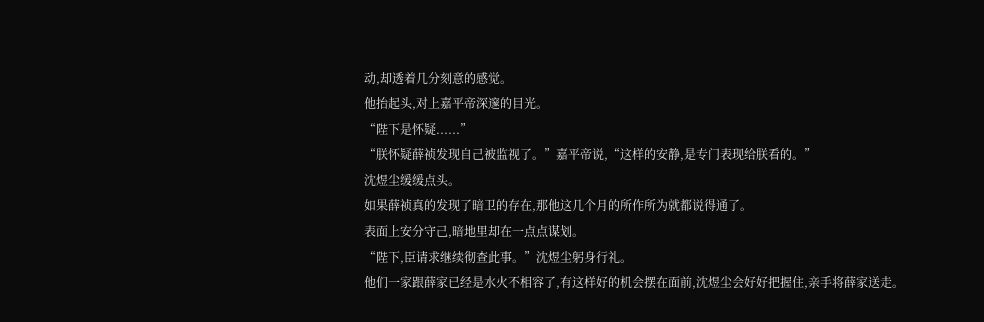动,却透着几分刻意的感觉。
他抬起头,对上嘉平帝深邃的目光。
“陛下是怀疑......”
“朕怀疑薛祯发现自己被监视了。”嘉平帝说,“这样的安静,是专门表现给朕看的。”
沈煜尘缓缓点头。
如果薛祯真的发现了暗卫的存在,那他这几个月的所作所为就都说得通了。
表面上安分守己,暗地里却在一点点谋划。
“陛下,臣请求继续彻查此事。”沈煜尘躬身行礼。
他们一家跟薛家已经是水火不相容了,有这样好的机会摆在面前,沈煜尘会好好把握住,亲手将薛家送走。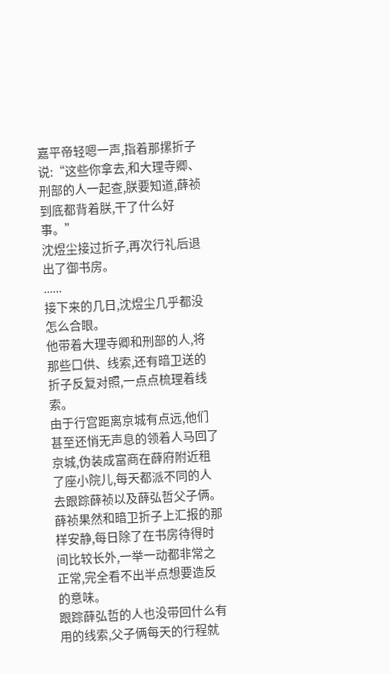嘉平帝轻嗯一声,指着那摞折子说:“这些你拿去,和大理寺卿、刑部的人一起查,朕要知道,薛祯到底都背着朕,干了什么好事。”
沈煜尘接过折子,再次行礼后退出了御书房。
......
接下来的几日,沈煜尘几乎都没怎么合眼。
他带着大理寺卿和刑部的人,将那些口供、线索,还有暗卫送的折子反复对照,一点点梳理着线索。
由于行宫距离京城有点远,他们甚至还悄无声息的领着人马回了京城,伪装成富商在薛府附近租了座小院儿,每天都派不同的人去跟踪薛祯以及薛弘哲父子俩。
薛祯果然和暗卫折子上汇报的那样安静,每日除了在书房待得时间比较长外,一举一动都非常之正常,完全看不出半点想要造反的意味。
跟踪薛弘哲的人也没带回什么有用的线索,父子俩每天的行程就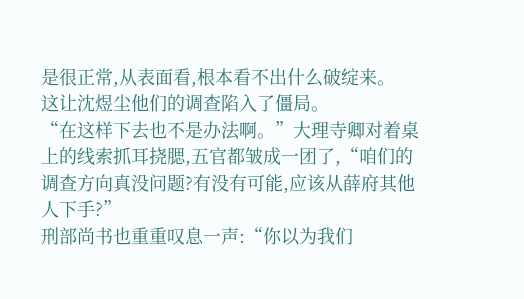是很正常,从表面看,根本看不出什么破绽来。
这让沈煜尘他们的调查陷入了僵局。
“在这样下去也不是办法啊。”大理寺卿对着桌上的线索抓耳挠腮,五官都皱成一团了,“咱们的调查方向真没问题?有没有可能,应该从薛府其他人下手?”
刑部尚书也重重叹息一声:“你以为我们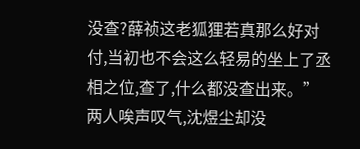没查?薛祯这老狐狸若真那么好对付,当初也不会这么轻易的坐上了丞相之位,查了,什么都没查出来。”
两人唉声叹气,沈煜尘却没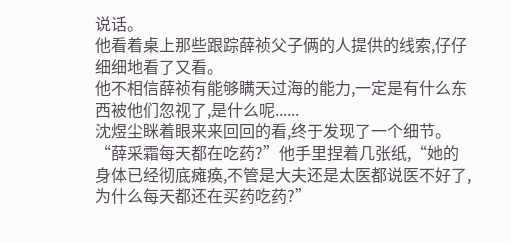说话。
他看着桌上那些跟踪薛祯父子俩的人提供的线索,仔仔细细地看了又看。
他不相信薛祯有能够瞒天过海的能力,一定是有什么东西被他们忽视了,是什么呢......
沈煜尘眯着眼来来回回的看,终于发现了一个细节。
“薛采霜每天都在吃药?”他手里捏着几张纸,“她的身体已经彻底瘫痪,不管是大夫还是太医都说医不好了,为什么每天都还在买药吃药?”